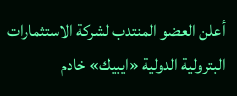أعلن العضو المنتدب لشركة الاستثمارات البترولية الدولية «ايبيك» خادم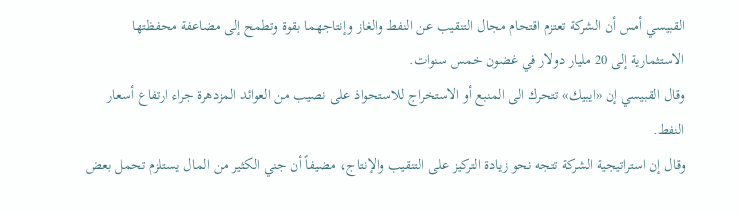القبيسي أمس أن الشركة تعتزم اقتحام مجال التنقيب عن النفط والغاز وإنتاجهما بقوة وتطمح إلى مضاعفة محفظتها الاستثمارية إلى 20 مليار دولار في غضون خمس سنوات.
وقال القبيسي إن «ايبيك» تتحرك الى المنبع أو الاستخراج للاستحواذ على نصيب من العوائد المزدهرة جراء ارتفاع أسعار النفط.
وقال إن استراتيجية الشركة تتجه نحو زيادة التركيز على التنقيب والإنتاج، مضيفاً أن جني الكثير من المال يستلزم تحمل بعض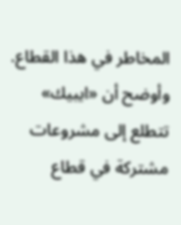المخاطر في هذا القطاع.
وأوضح أن «ايبيك» تتطلع إلى مشروعات مشتركة في قطاع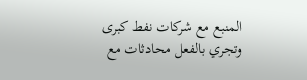المنبع مع شركات نفط كبرى وتجري بالفعل محادثات مع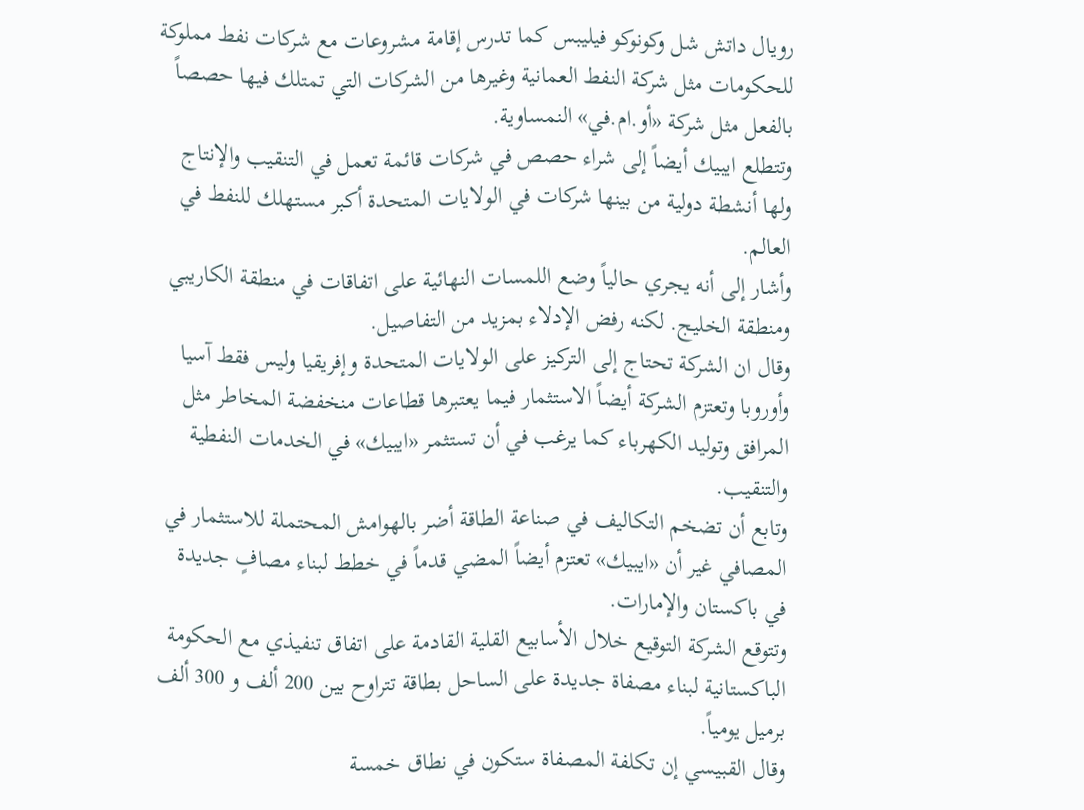رويال داتش شل وكونوكو فيليبس كما تدرس إقامة مشروعات مع شركات نفط مملوكة للحكومات مثل شركة النفط العمانية وغيرها من الشركات التي تمتلك فيها حصصاً بالفعل مثل شركة «أو.ام.في» النمساوية.
وتتطلع ايبيك أيضاً إلى شراء حصص في شركات قائمة تعمل في التنقيب والإنتاج ولها أنشطة دولية من بينها شركات في الولايات المتحدة أكبر مستهلك للنفط في العالم.
وأشار إلى أنه يجري حالياً وضع اللمسات النهائية على اتفاقات في منطقة الكاريبي ومنطقة الخليج. لكنه رفض الإدلاء بمزيد من التفاصيل.
وقال ان الشركة تحتاج إلى التركيز على الولايات المتحدة وإفريقيا وليس فقط آسيا وأوروبا وتعتزم الشركة أيضاً الاستثمار فيما يعتبرها قطاعات منخفضة المخاطر مثل المرافق وتوليد الكهرباء كما يرغب في أن تستثمر «ايبيك» في الخدمات النفطية والتنقيب.
وتابع أن تضخم التكاليف في صناعة الطاقة أضر بالهوامش المحتملة للاستثمار في المصافي غير أن «ايبيك» تعتزم أيضاً المضي قدماً في خطط لبناء مصافٍ جديدة في باكستان والإمارات.
وتتوقع الشركة التوقيع خلال الأسابيع القلية القادمة على اتفاق تنفيذي مع الحكومة الباكستانية لبناء مصفاة جديدة على الساحل بطاقة تتراوح بين 200 ألف و 300 ألف برميل يومياً.
وقال القبيسي إن تكلفة المصفاة ستكون في نطاق خمسة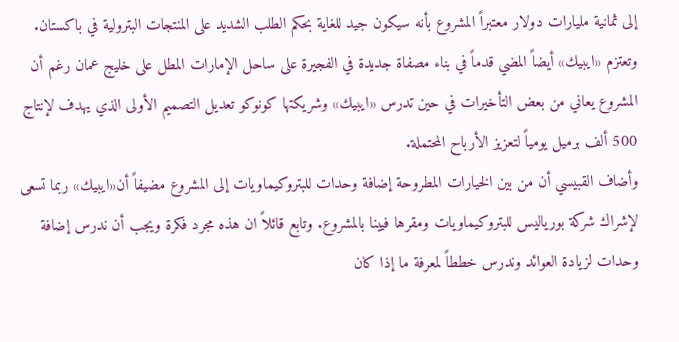إلى ثمانية مليارات دولار معتبراً المشروع بأنه سيكون جيد للغاية بحكم الطلب الشديد على المنتجات البترولية في باكستان.
وتعتزم «ايبيك» أيضاً المضي قدماً في بناء مصفاة جديدة في الفجيرة على ساحل الإمارات المطل على خليج عمان رغم أن المشروع يعاني من بعض التأخيرات في حين تدرس «ايبيك» وشريكتها كونوكو تعديل التصميم الأولى الذي يهدف لإنتاج 500 ألف برميل يومياً لتعزيز الأرباح المحتملة.
وأضاف القبيسي أن من بين الخيارات المطروحة إضافة وحدات للبتروكيماويات إلى المشروع مضيفاً أن«ايبيك» ربما تسعى لإشراك شركة بورياليس للبتروكيماويات ومقرها فيينا بالمشروع. وتابع قائلاً ان هذه مجرد فكرة ويجب أن ندرس إضافة وحدات لزيادة العوائد وندرس خططاً لمعرفة ما إذا كان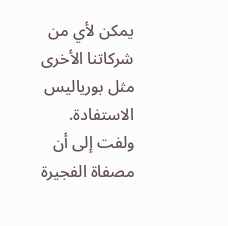يمكن لأي من شركاتنا الأخرى مثل بورياليس الاستفادة.
ولفت إلى أن مصفاة الفجيرة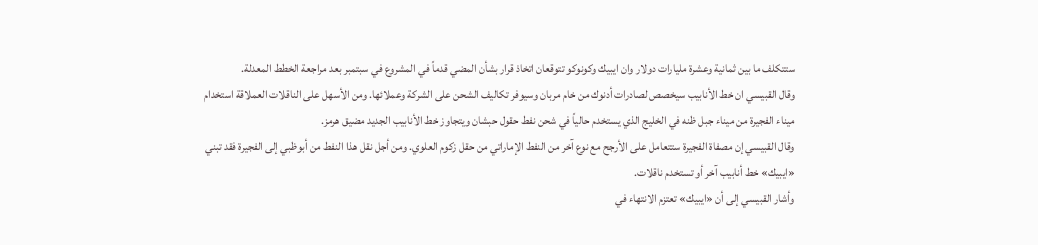ستتكلف ما بين ثمانية وعشرة مليارات دولار وان ايبيك وكونوكو تتوقعان اتخاذ قرار بشأن المضي قدماً في المشروع في سبتمبر بعد مراجعة الخطط المعدلة.
وقال القبيسي ان خط الأنابيب سيخصص لصادرات أدنوك من خام مربان وسيوفر تكاليف الشحن على الشركة وعملائها. ومن الأسهل على الناقلات العملاقة استخدام ميناء الفجيرة من ميناء جبل ظنه في الخليج الذي يستخدم حالياً في شحن نفط حقول حبشان ويتجاوز خط الأنابيب الجديد مضيق هرمز.
وقال القبيسي إن مصفاة الفجيرة ستتعامل على الأرجح مع نوع آخر من النفط الإماراتي من حقل زكوم العلوي. ومن أجل نقل هذا النفط من أبوظبي إلى الفجيرة فقد تبني «ايبيك» خط أنابيب آخر أو تستخدم ناقلات.
وأشار القبيسي إلى أن «ايبيك» تعتزم الانتهاء في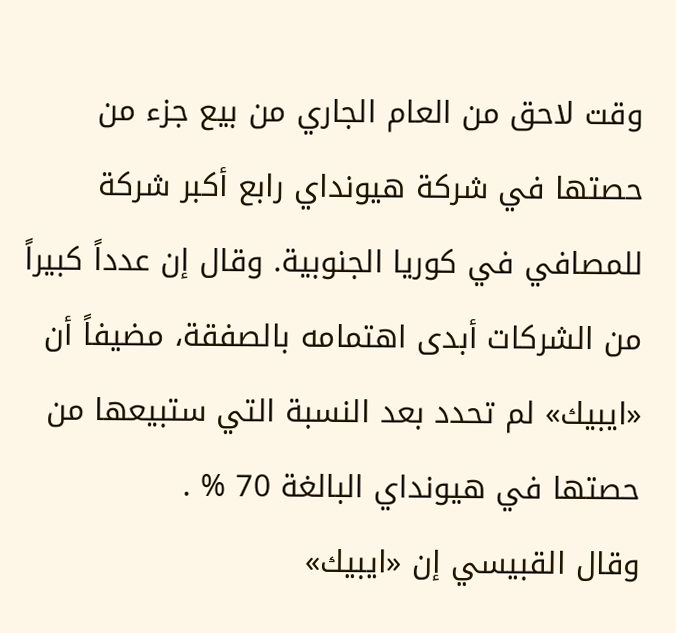وقت لاحق من العام الجاري من بيع جزء من حصتها في شركة هيونداي رابع أكبر شركة للمصافي في كوريا الجنوبية. وقال إن عدداً كبيراً من الشركات أبدى اهتمامه بالصفقة، مضيفاً أن «ايبيك» لم تحدد بعد النسبة التي ستبيعها من حصتها في هيونداي البالغة 70 % .
وقال القبيسي إن «ايبيك»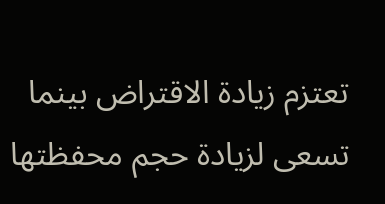تعتزم زيادة الاقتراض بينما تسعى لزيادة حجم محفظتها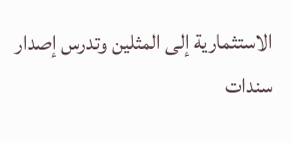الاستثمارية إلى المثلين وتدرس إصدار سندات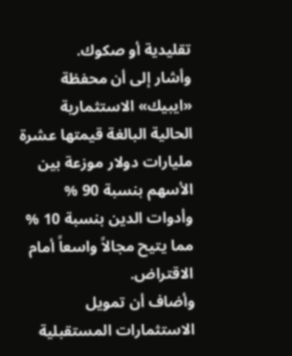تقليدية أو صكوك.
وأشار إلى أن محفظة «ايبيك» الاستثمارية الحالية البالغة قيمتها عشرة مليارات دولار موزعة بين الأسهم بنسبة 90 % وأدوات الدين بنسبة 10 % مما يتيح مجالاً واسعاً أمام الاقتراض.
وأضاف أن تمويل الاستثمارات المستقبلية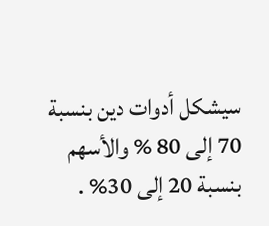سيشكل أدوات دين بنسبة 70 إلى 80 % والأسهم بنسبة 20 إلى 30% .